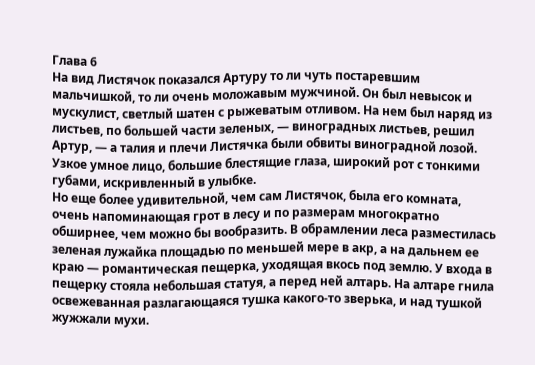Глава 6
На вид Листячок показался Артуру то ли чуть постаревшим мальчишкой, то ли очень моложавым мужчиной. Он был невысок и мускулист, светлый шатен с рыжеватым отливом. На нем был наряд из листьев, по большей части зеленых, — виноградных листьев, решил Артур, — а талия и плечи Листячка были обвиты виноградной лозой. Узкое умное лицо, большие блестящие глаза, широкий рот с тонкими губами, искривленный в улыбке.
Но еще более удивительной, чем сам Листячок, была его комната, очень напоминающая грот в лесу и по размерам многократно обширнее, чем можно бы вообразить. В обрамлении леса разместилась зеленая лужайка площадью по меньшей мере в акр, а на дальнем ее краю — романтическая пещерка, уходящая вкось под землю. У входа в пещерку стояла небольшая статуя, а перед ней алтарь. На алтаре гнила освежеванная разлагающаяся тушка какого-то зверька, и над тушкой жужжали мухи.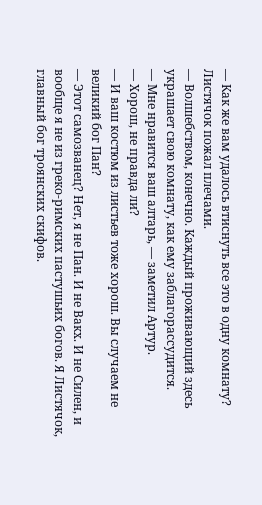— Как же вам удалось втиснуть все это в одну комнату?
Листячок пожал плечами.
— Волшебством, конечно. Каждый проживающий здесь украшает свою комнату, как ему заблагорассудится.
— Мне нравится ваш алтарь, — заметил Артур.
— Хорош, не правда ли?
— И ваш костюм из листьев тоже хорош. Вы случаем не великий бог Пан?
— Этот самозванец? Нет, я не Пан. И не Вакх. И не Силен, и вообще я не из греко-римских пастушьих богов. Я Листячок, главный бог троянских скифов.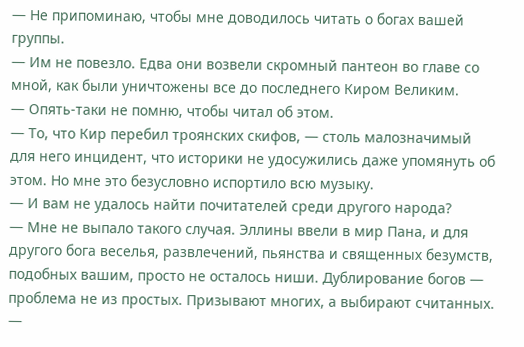— Не припоминаю, чтобы мне доводилось читать о богах вашей группы.
— Им не повезло. Едва они возвели скромный пантеон во главе со мной, как были уничтожены все до последнего Киром Великим.
— Опять-таки не помню, чтобы читал об этом.
— То, что Кир перебил троянских скифов, — столь малозначимый для него инцидент, что историки не удосужились даже упомянуть об этом. Но мне это безусловно испортило всю музыку.
— И вам не удалось найти почитателей среди другого народа?
— Мне не выпало такого случая. Эллины ввели в мир Пана, и для другого бога веселья, развлечений, пьянства и священных безумств, подобных вашим, просто не осталось ниши. Дублирование богов — проблема не из простых. Призывают многих, а выбирают считанных.
—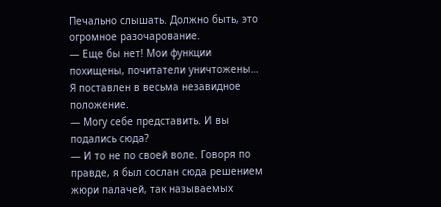Печально слышать. Должно быть, это огромное разочарование.
— Еще бы нет! Мои функции похищены, почитатели уничтожены… Я поставлен в весьма незавидное положение.
— Могу себе представить. И вы подались сюда?
— И то не по своей воле. Говоря по правде, я был сослан сюда решением жюри палачей, так называемых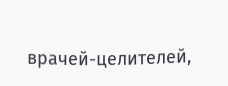врачей-целителей,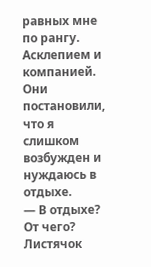равных мне по рангу. Асклепием и компанией. Они постановили, что я слишком возбужден и нуждаюсь в отдыхе.
— В отдыхе? От чего?
Листячок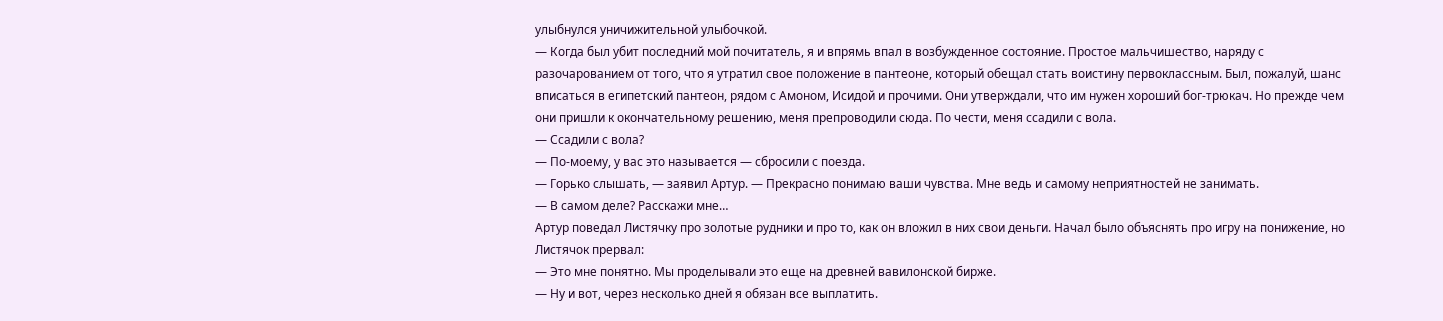улыбнулся уничижительной улыбочкой.
— Когда был убит последний мой почитатель, я и впрямь впал в возбужденное состояние. Простое мальчишество, наряду с разочарованием от того, что я утратил свое положение в пантеоне, который обещал стать воистину первоклассным. Был, пожалуй, шанс вписаться в египетский пантеон, рядом с Амоном, Исидой и прочими. Они утверждали, что им нужен хороший бог-трюкач. Но прежде чем они пришли к окончательному решению, меня препроводили сюда. По чести, меня ссадили с вола.
— Ссадили с вола?
— По-моему, у вас это называется — сбросили с поезда.
— Горько слышать, — заявил Артур. — Прекрасно понимаю ваши чувства. Мне ведь и самому неприятностей не занимать.
— В самом деле? Расскажи мне…
Артур поведал Листячку про золотые рудники и про то, как он вложил в них свои деньги. Начал было объяснять про игру на понижение, но Листячок прервал:
— Это мне понятно. Мы проделывали это еще на древней вавилонской бирже.
— Ну и вот, через несколько дней я обязан все выплатить.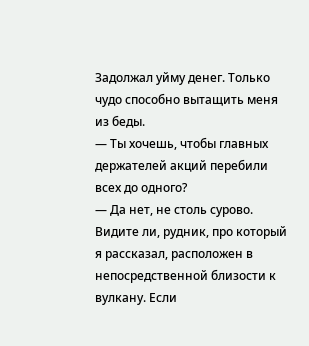Задолжал уйму денег. Только чудо способно вытащить меня из беды.
— Ты хочешь, чтобы главных держателей акций перебили всех до одного?
— Да нет, не столь сурово. Видите ли, рудник, про который я рассказал, расположен в непосредственной близости к вулкану. Если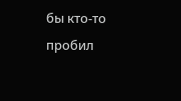бы кто-то пробил